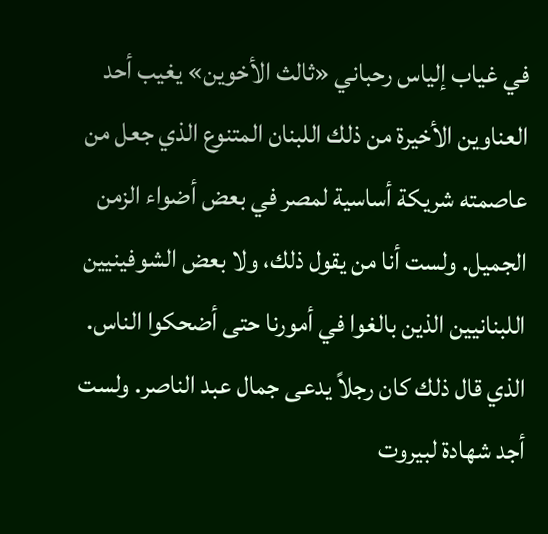في غياب إلياس رحباني «ثالث الأخوين» يغيب أحد العناوين الأخيرة من ذلك اللبنان المتنوع الذي جعل من عاصمته شريكة أساسية لمصر في بعض أضواء الزمن الجميل. ولست أنا من يقول ذلك، ولا بعض الشوفينيين اللبنانيين الذين بالغوا في أمورنا حتى أضحكوا الناس. الذي قال ذلك كان رجلاً يدعى جمال عبد الناصر. ولست أجد شهادة لبيروت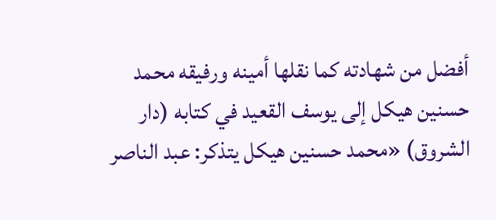أفضل من شهادته كما نقلها أمينه ورفيقه محمد حسنين هيكل إلى يوسف القعيد في كتابه (دار الشروق) «محمد حسنين هيكل يتذكر: عبد الناصر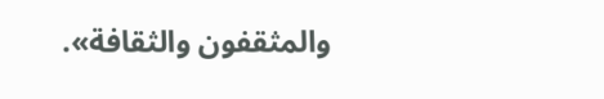والمثقفون والثقافة».